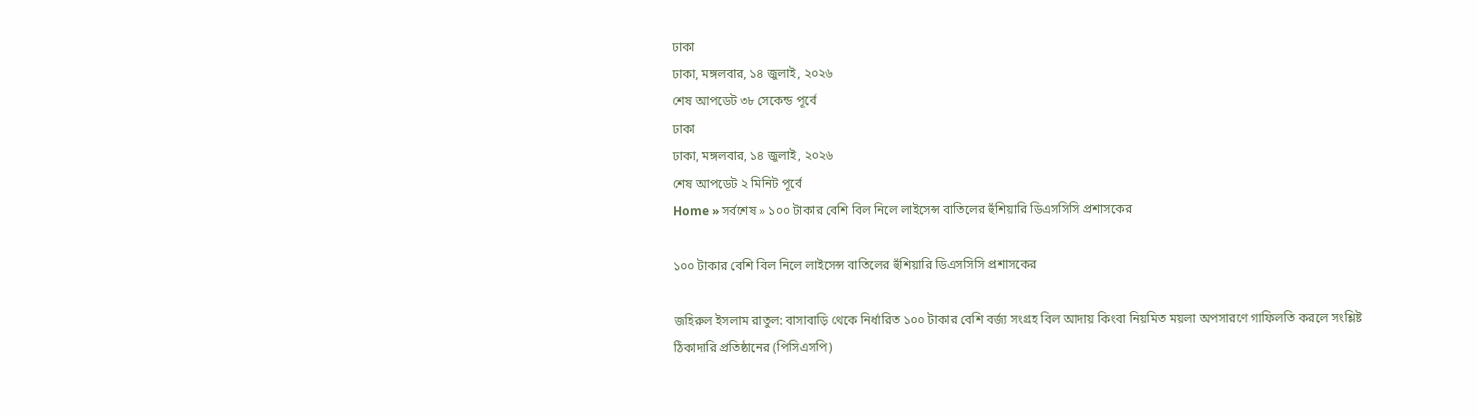ঢাকা
ঢাকা, মঙ্গলবার, ১৪ জুলাই, ২০২৬
শেষ আপডেট ৩৮ সেকেন্ড পূর্বে
ঢাকা
ঢাকা, মঙ্গলবার, ১৪ জুলাই, ২০২৬
শেষ আপডেট ২ মিনিট পূর্বে
Home » সর্বশেষ » ১০০ টাকার বেশি বিল নিলে লাইসেন্স বাতিলের হুঁশিয়ারি ডিএসসিসি প্রশাসকের

১০০ টাকার বেশি বিল নিলে লাইসেন্স বাতিলের হুঁশিয়ারি ডিএসসিসি প্রশাসকের

জহিরুল ইসলাম রাতুল: বাসাবাড়ি থেকে নির্ধারিত ১০০ টাকার বেশি বর্জ্য সংগ্রহ বিল আদায় কিংবা নিয়মিত ময়লা অপসারণে গাফিলতি করলে সংশ্লিষ্ট ঠিকাদারি প্রতিষ্ঠানের (পিসিএসপি)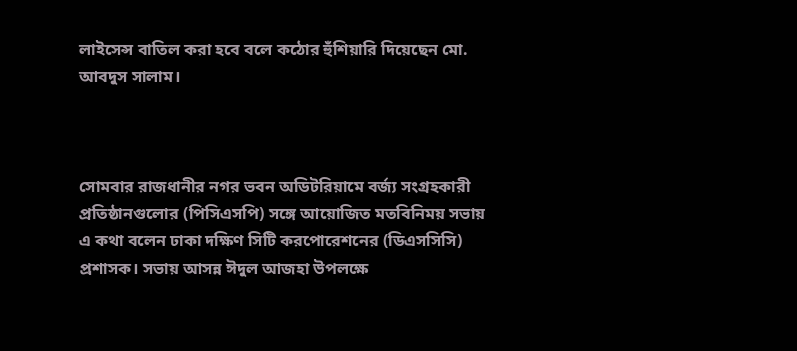লাইসেন্স বাতিল করা হবে বলে কঠোর হুঁশিয়ারি দিয়েছেন মো. আবদুস সালাম।



সোমবার রাজধানীর নগর ভবন অডিটরিয়ামে বর্জ্য সংগ্রহকারী প্রতিষ্ঠানগুলোর (পিসিএসপি) সঙ্গে আয়োজিত মতবিনিময় সভায় এ কথা বলেন ঢাকা দক্ষিণ সিটি করপোরেশনের (ডিএসসিসি) প্রশাসক। সভায় আসন্ন ঈদুল আজহা উপলক্ষে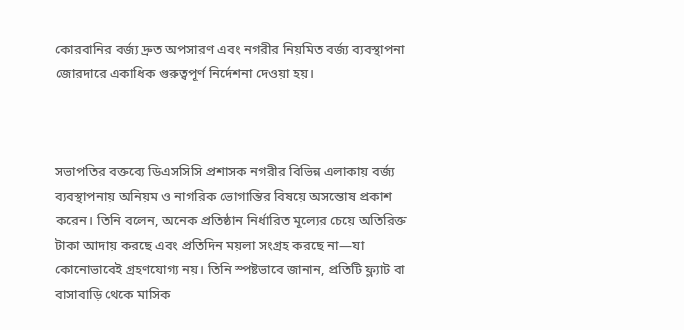কোরবানির বর্জ্য দ্রুত অপসারণ এবং নগরীর নিয়মিত বর্জ্য ব্যবস্থাপনা জোরদারে একাধিক গুরুত্বপূর্ণ নির্দেশনা দেওয়া হয়।



সভাপতির বক্তব্যে ডিএসসিসি প্রশাসক নগরীর বিভিন্ন এলাকায় বর্জ্য ব্যবস্থাপনায় অনিয়ম ও নাগরিক ভোগান্তির বিষয়ে অসন্তোষ প্রকাশ করেন। তিনি বলেন, অনেক প্রতিষ্ঠান নির্ধারিত মূল্যের চেয়ে অতিরিক্ত টাকা আদায় করছে এবং প্রতিদিন ময়লা সংগ্রহ করছে না—যা কোনোভাবেই গ্রহণযোগ্য নয়। তিনি স্পষ্টভাবে জানান, প্রতিটি ফ্ল্যাট বা বাসাবাড়ি থেকে মাসিক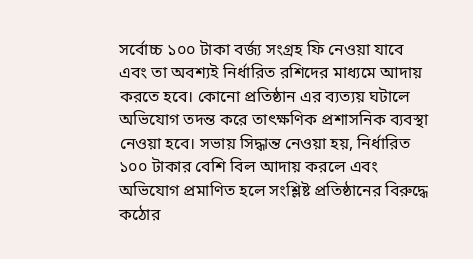সর্বোচ্চ ১০০ টাকা বর্জ্য সংগ্রহ ফি নেওয়া যাবে এবং তা অবশ্যই নির্ধারিত রশিদের মাধ্যমে আদায় করতে হবে। কোনো প্রতিষ্ঠান এর ব্যত্যয় ঘটালে অভিযোগ তদন্ত করে তাৎক্ষণিক প্রশাসনিক ব্যবস্থা নেওয়া হবে। সভায় সিদ্ধান্ত নেওয়া হয়, নির্ধারিত ১০০ টাকার বেশি বিল আদায় করলে এবং অভিযোগ প্রমাণিত হলে সংশ্লিষ্ট প্রতিষ্ঠানের বিরুদ্ধে কঠোর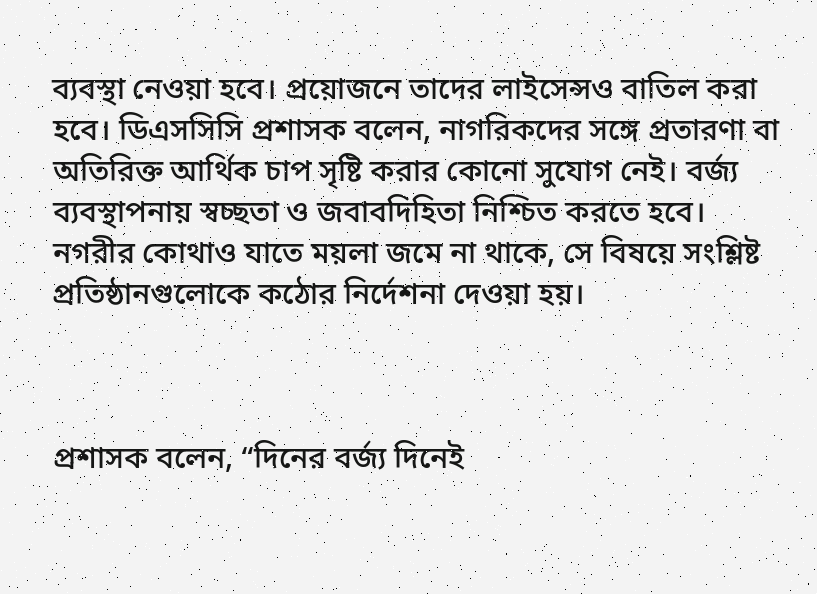ব্যবস্থা নেওয়া হবে। প্রয়োজনে তাদের লাইসেন্সও বাতিল করা হবে। ডিএসসিসি প্রশাসক বলেন, নাগরিকদের সঙ্গে প্রতারণা বা অতিরিক্ত আর্থিক চাপ সৃষ্টি করার কোনো সুযোগ নেই। বর্জ্য ব্যবস্থাপনায় স্বচ্ছতা ও জবাবদিহিতা নিশ্চিত করতে হবে। নগরীর কোথাও যাতে ময়লা জমে না থাকে, সে বিষয়ে সংশ্লিষ্ট প্রতিষ্ঠানগুলোকে কঠোর নির্দেশনা দেওয়া হয়।



প্রশাসক বলেন, “দিনের বর্জ্য দিনেই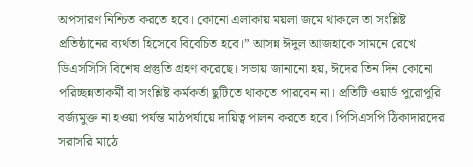অপসারণ নিশ্চিত করতে হবে। কোনো এলাকায় ময়লা জমে থাকলে তা সংশ্লিষ্ট প্রতিষ্ঠানের ব্যর্থতা হিসেবে বিবেচিত হবে।” আসন্ন ঈদুল আজহাকে সামনে রেখে ডিএসসিসি বিশেষ প্রস্তুতি গ্রহণ করেছে। সভায় জানানো হয়, ঈদের তিন দিন কোনো পরিচ্ছন্নতাকর্মী বা সংশ্লিষ্ট কর্মকর্তা ছুটিতে থাকতে পারবেন না। প্রতিটি ওয়ার্ড পুরোপুরি বর্জ্যমুক্ত না হওয়া পর্যন্ত মাঠপর্যায়ে দায়িত্ব পালন করতে হবে। পিসিএসপি ঠিকাদারদের সরাসরি মাঠে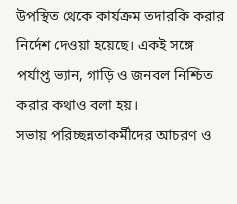উপস্থিত থেকে কার্যক্রম তদারকি করার নির্দেশ দেওয়া হয়েছে। একই সঙ্গে পর্যাপ্ত ভ্যান, গাড়ি ও জনবল নিশ্চিত করার কথাও বলা হয়।
সভায় পরিচ্ছন্নতাকর্মীদের আচরণ ও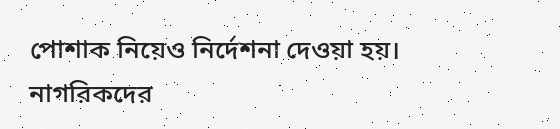পোশাক নিয়েও নির্দেশনা দেওয়া হয়। নাগরিকদের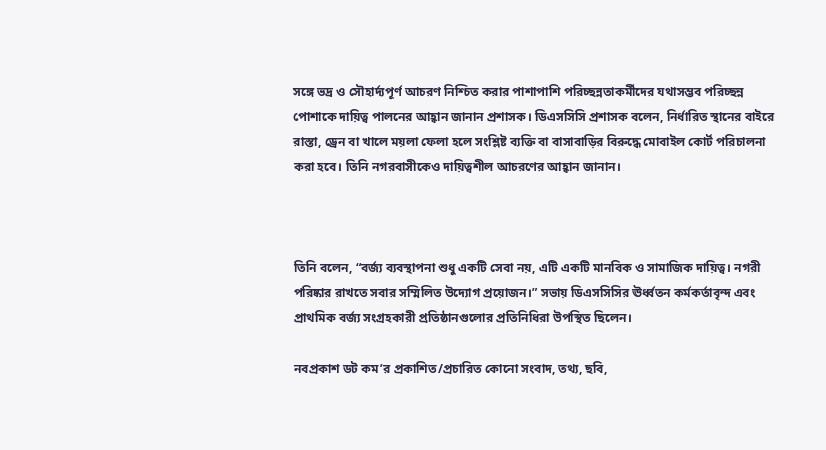সঙ্গে ভদ্র ও সৌহার্দ্যপূর্ণ আচরণ নিশ্চিত করার পাশাপাশি পরিচ্ছন্নতাকর্মীদের যথাসম্ভব পরিচ্ছন্ন পোশাকে দায়িত্ব পালনের আহ্বান জানান প্রশাসক। ডিএসসিসি প্রশাসক বলেন, নির্ধারিত স্থানের বাইরে রাস্তা, ড্রেন বা খালে ময়লা ফেলা হলে সংশ্লিষ্ট ব্যক্তি বা বাসাবাড়ির বিরুদ্ধে মোবাইল কোর্ট পরিচালনা করা হবে। তিনি নগরবাসীকেও দায়িত্বশীল আচরণের আহ্বান জানান।



তিনি বলেন, “বর্জ্য ব্যবস্থাপনা শুধু একটি সেবা নয়, এটি একটি মানবিক ও সামাজিক দায়িত্ব। নগরী পরিষ্কার রাখতে সবার সম্মিলিত উদ্যোগ প্রয়োজন।” সভায় ডিএসসিসির ঊর্ধ্বতন কর্মকর্তাবৃন্দ এবং প্রাথমিক বর্জ্য সংগ্রহকারী প্রতিষ্ঠানগুলোর প্রতিনিধিরা উপস্থিত ছিলেন।

নবপ্রকাশ ডট কম’র প্রকাশিত/প্রচারিত কোনো সংবাদ, তথ্য, ছবি,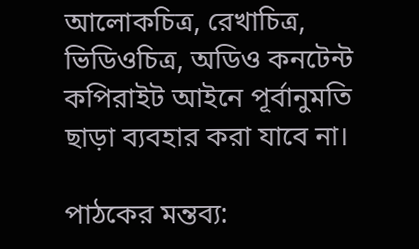আলোকচিত্র, রেখাচিত্র, ভিডিওচিত্র, অডিও কনটেন্ট কপিরাইট আইনে পূর্বানুমতি ছাড়া ব্যবহার করা যাবে না।

পাঠকের মন্তব্য: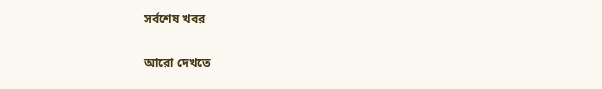সর্বশেষ খবর

আরো দেখতে